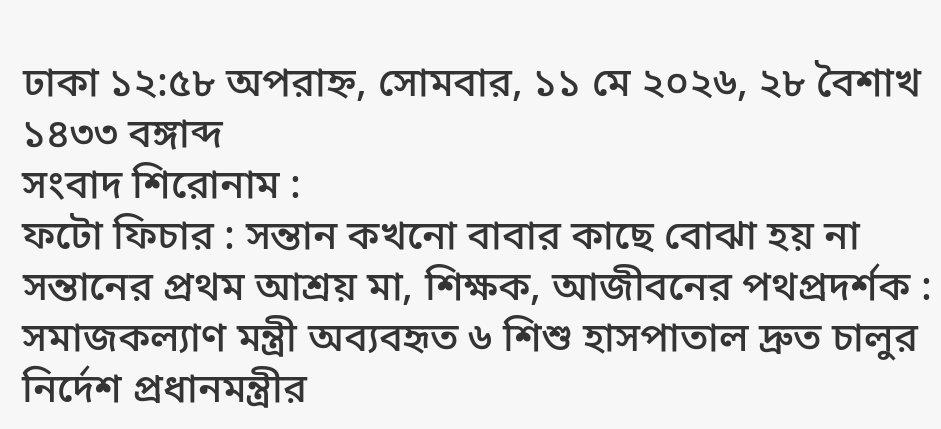ঢাকা ১২:৫৮ অপরাহ্ন, সোমবার, ১১ মে ২০২৬, ২৮ বৈশাখ ১৪৩৩ বঙ্গাব্দ
সংবাদ শিরোনাম :
ফটো ফিচার : সন্তান কখনো বাবার কাছে বোঝা হয় না সন্তানের প্রথম আশ্রয় মা, শিক্ষক, আজীবনের পথপ্রদর্শক : সমাজকল্যাণ মন্ত্রী অব্যবহৃত ৬ শিশু হাসপাতাল দ্রুত চালুর নির্দেশ প্রধানমন্ত্রীর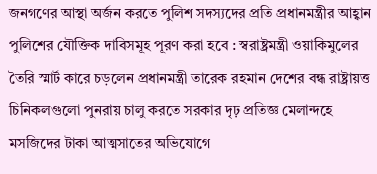জনগণের আস্থা অর্জন করতে পুলিশ সদস্যদের প্রতি প্রধানমন্ত্রীর আহ্বান পুলিশের যৌক্তিক দাবিসমূহ পূরণ করা হবে : স্বরাষ্ট্রমন্ত্রী ওয়াকিমুলের তৈরি স্মার্ট কারে চড়লেন প্রধানমন্ত্রী তারেক রহমান দেশের বন্ধ রাষ্ট্রায়ত্ত চিনিকলগুলো পুনরায় চালু করতে সরকার দৃঢ় প্রতিজ্ঞ মেলান্দহে মসজিদের টাকা আত্মসাতের অভিযোগে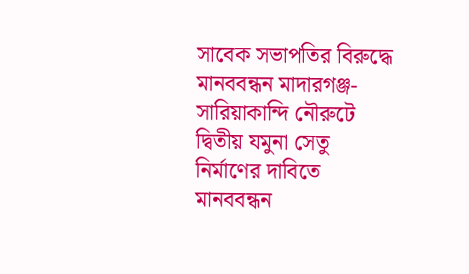সাবেক সভাপতির বিরুদ্ধে মানববন্ধন মাদারগঞ্জ-সারিয়াকান্দি নৌরুটে দ্বিতীয় যমুনা সেতু নির্মাণের দাবিতে মানববন্ধন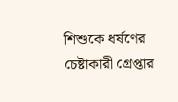শিশুকে ধর্ষণের চেষ্টাকারী গ্রেপ্তার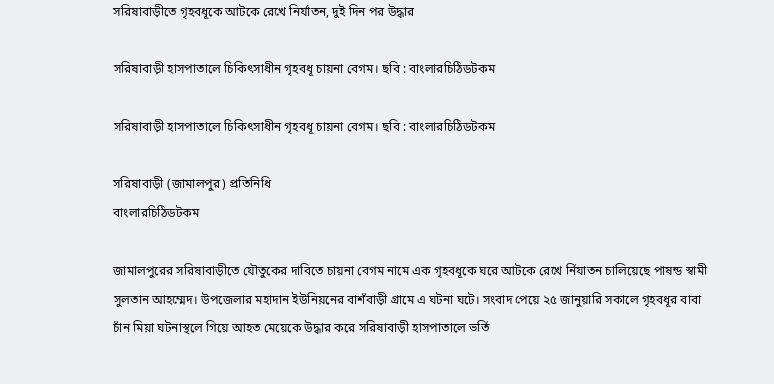সরিষাবাড়ীতে গৃহবধূকে আটকে রেখে নির্যাতন, দুই দিন পর উদ্ধার

সরিষাবাড়ী হাসপাতালে চিকিৎসাধীন গৃহবধূ চায়না বেগম। ছবি : বাংলারচিঠিডটকম

সরিষাবাড়ী হাসপাতালে চিকিৎসাধীন গৃহবধূ চায়না বেগম। ছবি : বাংলারচিঠিডটকম

সরিষাবাড়ী (জামালপুর) প্রতিনিধি
বাংলারচিঠিডটকম

জামালপুরের সরিষাবাড়ীতে যৌতুকের দাবিতে চায়না বেগম নামে এক গৃহবধূকে ঘরে আটকে রেখে র্নিযাতন চালিয়েছে পাষন্ড স্বামী সুলতান আহম্মেদ। উপজেলার মহাদান ইউনিয়নের বাশঁবাড়ী গ্রামে এ ঘটনা ঘটে। সংবাদ পেয়ে ২৫ জানুয়ারি সকালে গৃহবধূর বাবা চাঁন মিয়া ঘটনাস্থলে গিয়ে আহত মেয়েকে উদ্ধার করে সরিষাবাড়ী হাসপাতালে ভর্তি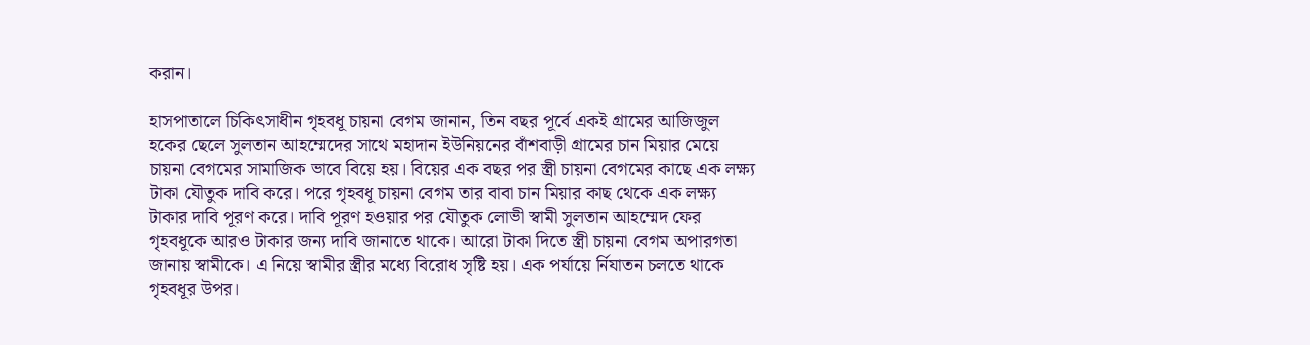করান।

হাসপাতালে চিকিৎসাধীন গৃহবধূ চায়না বেগম জানান, তিন বছর পূর্বে একই গ্রামের আজিজুল হকের ছেলে সুলতান আহম্মেদের সাথে মহাদান ইউনিয়নের বাঁশবাড়ী গ্রামের চান মিয়ার মেয়ে চায়না বেগমের সামাজিক ভাবে বিয়ে হয়। বিয়ের এক বছর পর স্ত্রী চায়না বেগমের কাছে এক লক্ষ্য টাকা যৌতুক দাবি করে। পরে গৃহবধূ চায়না বেগম তার বাবা চান মিয়ার কাছ থেকে এক লক্ষ্য টাকার দাবি পূরণ করে। দাবি পূরণ হওয়ার পর যৌতুক লোভী স্বামী সুলতান আহম্মেদ ফের গৃহবধূকে আরও টাকার জন্য দাবি জানাতে থাকে। আরো টাকা দিতে স্ত্রী চায়না বেগম অপারগতা জানায় স্বামীকে। এ নিয়ে স্বামীর স্ত্রীর মধ্যে বিরোধ সৃষ্টি হয়। এক পর্যায়ে র্নিযাতন চলতে থাকে গৃহবধূর উপর।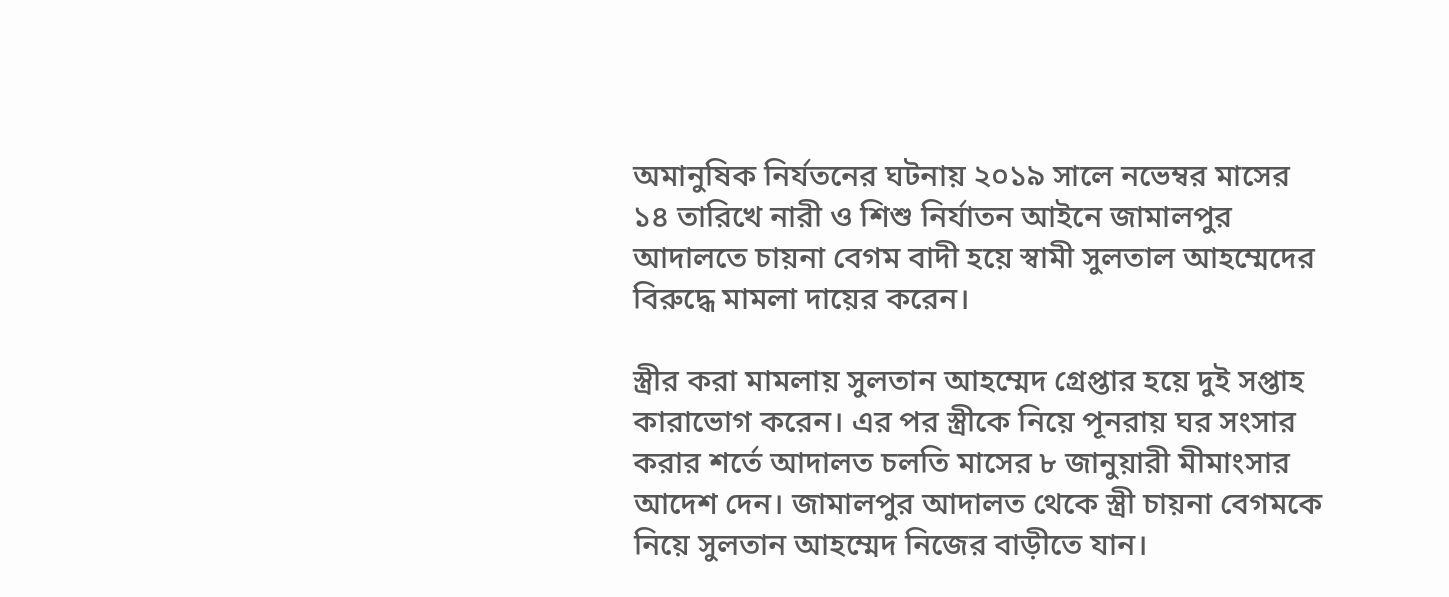অমানুষিক নির্যতনের ঘটনায় ২০১৯ সালে নভেম্বর মাসের ১৪ তারিখে নারী ও শিশু নির্যাতন আইনে জামালপুর আদালতে চায়না বেগম বাদী হয়ে স্বামী সুলতাল আহম্মেদের বিরুদ্ধে মামলা দায়ের করেন।

স্ত্রীর করা মামলায় সুলতান আহম্মেদ গ্রেপ্তার হয়ে দুই সপ্তাহ কারাভোগ করেন। এর পর স্ত্রীকে নিয়ে পূনরায় ঘর সংসার করার শর্তে আদালত চলতি মাসের ৮ জানুয়ারী মীমাংসার আদেশ দেন। জামালপুর আদালত থেকে স্ত্রী চায়না বেগমকে নিয়ে সুলতান আহম্মেদ নিজের বাড়ীতে যান।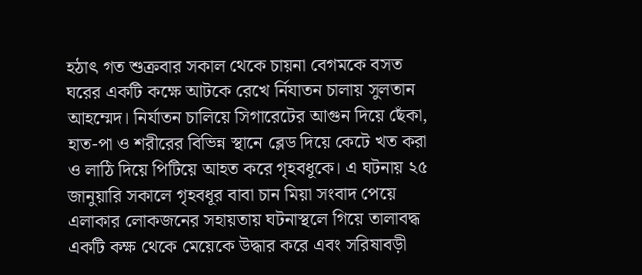হঠাৎ গত শুক্রবার সকাল থেকে চায়না বেগমকে বসত ঘরের একটি কক্ষে আটকে রেখে র্নিযাতন চালায় সুলতান আহম্মেদ। নির্যাতন চালিয়ে সিগারেটের আগুন দিয়ে ছেঁকা, হাত-পা ও শরীরের বিভিন্ন স্থানে ব্লেড দিয়ে কেটে খত করা ও লাঠি দিয়ে পিটিয়ে আহত করে গৃহবধূকে। এ ঘটনায় ২৫ জানুয়ারি সকালে গৃহবধূর বাবা চান মিয়া সংবাদ পেয়ে এলাকার লোকজনের সহায়তায় ঘটনাস্থলে গিয়ে তালাবদ্ধ একটি কক্ষ থেকে মেয়েকে উদ্ধার করে এবং সরিষাবড়ী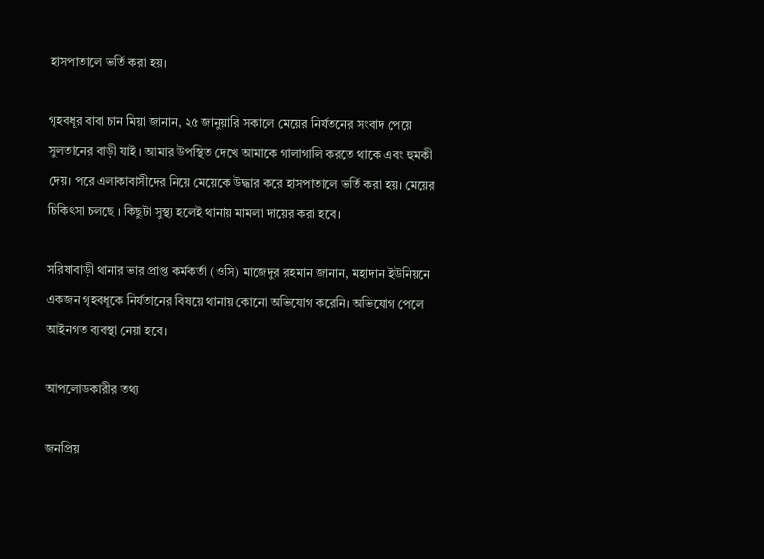হাসপাতালে ভর্তি করা হয়।

গৃহবধূর বাবা চান মিয়া জানান, ২৫ জানুয়ারি সকালে মেয়ের নির্যতনের সংবাদ পেয়ে সুলতানের বাড়ী যাই । আমার উপস্থিত দেখে আমাকে গালাগালি করতে থাকে এবং হুমকী দেয়। পরে এলাকাবাসীদের নিয়ে মেয়েকে উদ্ধার করে হাসপাতালে ভর্তি করা হয়। মেয়ের চিকিৎসা চলছে । কিছুটা সুস্থ্য হলেই থানায় মামলা দায়ের করা হবে।

সরিষাবাড়ী থানার ভার প্রাপ্ত কর্মকর্তা (ওসি) মাজেদুর রহমান জানান, মহাদান ইউনিয়নে একজন গৃহবধূকে নির্যতানের বিষয়ে থানায় কোনো অভিযোগ করেনি। অভিযোগ পেলে আইনগত ব্যবস্থা নেয়া হবে।

আপলোডকারীর তথ্য

জনপ্রিয়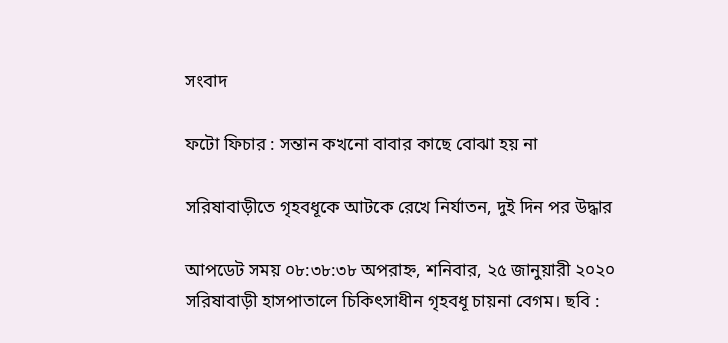সংবাদ

ফটো ফিচার : সন্তান কখনো বাবার কাছে বোঝা হয় না

সরিষাবাড়ীতে গৃহবধূকে আটকে রেখে নির্যাতন, দুই দিন পর উদ্ধার

আপডেট সময় ০৮:৩৮:৩৮ অপরাহ্ন, শনিবার, ২৫ জানুয়ারী ২০২০
সরিষাবাড়ী হাসপাতালে চিকিৎসাধীন গৃহবধূ চায়না বেগম। ছবি :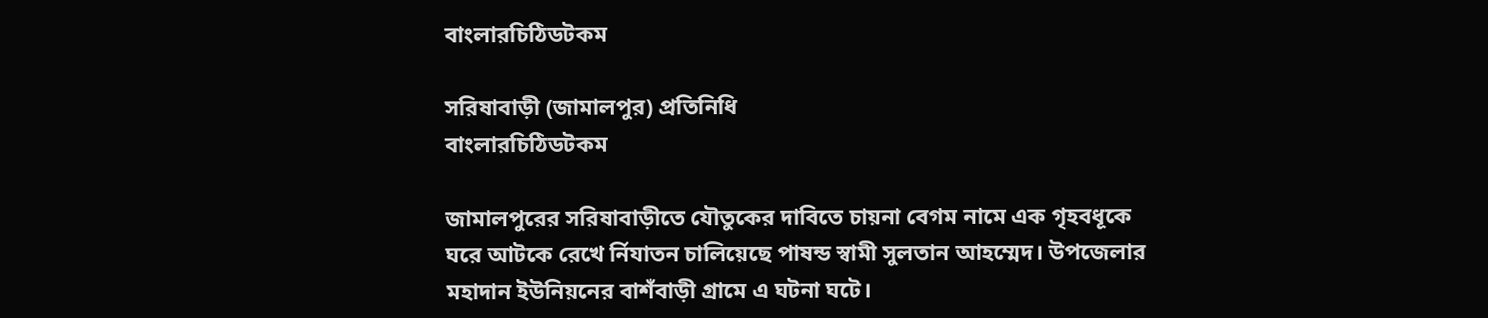বাংলারচিঠিডটকম

সরিষাবাড়ী (জামালপুর) প্রতিনিধি
বাংলারচিঠিডটকম

জামালপুরের সরিষাবাড়ীতে যৌতুকের দাবিতে চায়না বেগম নামে এক গৃহবধূকে ঘরে আটকে রেখে র্নিযাতন চালিয়েছে পাষন্ড স্বামী সুলতান আহম্মেদ। উপজেলার মহাদান ইউনিয়নের বাশঁবাড়ী গ্রামে এ ঘটনা ঘটে।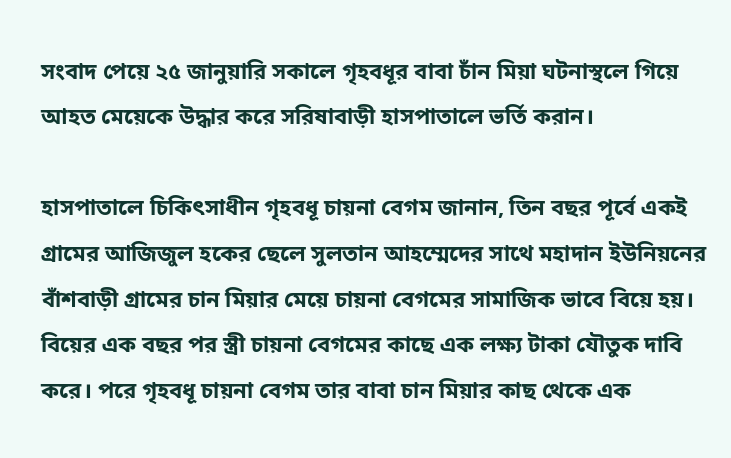সংবাদ পেয়ে ২৫ জানুয়ারি সকালে গৃহবধূর বাবা চাঁন মিয়া ঘটনাস্থলে গিয়ে আহত মেয়েকে উদ্ধার করে সরিষাবাড়ী হাসপাতালে ভর্তি করান।

হাসপাতালে চিকিৎসাধীন গৃহবধূ চায়না বেগম জানান, তিন বছর পূর্বে একই গ্রামের আজিজুল হকের ছেলে সুলতান আহম্মেদের সাথে মহাদান ইউনিয়নের বাঁশবাড়ী গ্রামের চান মিয়ার মেয়ে চায়না বেগমের সামাজিক ভাবে বিয়ে হয়। বিয়ের এক বছর পর স্ত্রী চায়না বেগমের কাছে এক লক্ষ্য টাকা যৌতুক দাবি করে। পরে গৃহবধূ চায়না বেগম তার বাবা চান মিয়ার কাছ থেকে এক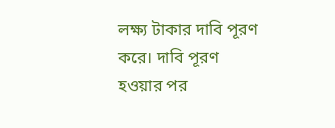লক্ষ্য টাকার দাবি পূরণ করে। দাবি পূরণ হওয়ার পর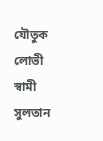যৌতুক লোভী স্বামী সুলতান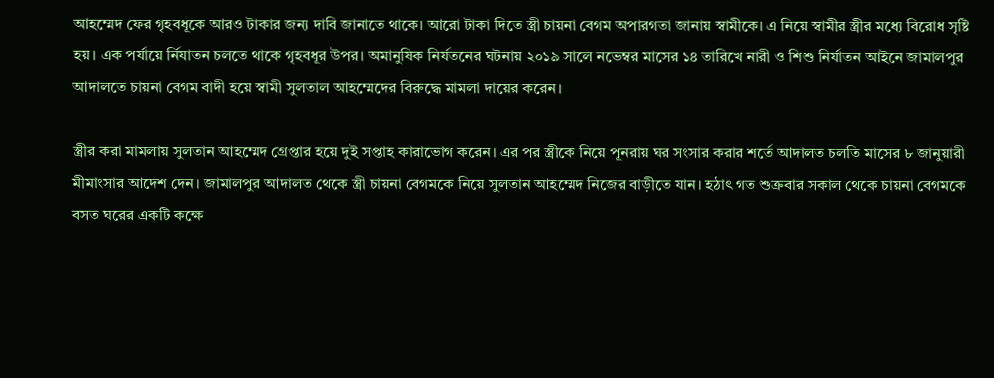আহম্মেদ ফের গৃহবধূকে আরও টাকার জন্য দাবি জানাতে থাকে। আরো টাকা দিতে স্ত্রী চায়না বেগম অপারগতা জানায় স্বামীকে। এ নিয়ে স্বামীর স্ত্রীর মধ্যে বিরোধ সৃষ্টি হয়। এক পর্যায়ে র্নিযাতন চলতে থাকে গৃহবধূর উপর। অমানুষিক নির্যতনের ঘটনায় ২০১৯ সালে নভেম্বর মাসের ১৪ তারিখে নারী ও শিশু নির্যাতন আইনে জামালপুর আদালতে চায়না বেগম বাদী হয়ে স্বামী সুলতাল আহম্মেদের বিরুদ্ধে মামলা দায়ের করেন।

স্ত্রীর করা মামলায় সুলতান আহম্মেদ গ্রেপ্তার হয়ে দুই সপ্তাহ কারাভোগ করেন। এর পর স্ত্রীকে নিয়ে পূনরায় ঘর সংসার করার শর্তে আদালত চলতি মাসের ৮ জানুয়ারী মীমাংসার আদেশ দেন। জামালপুর আদালত থেকে স্ত্রী চায়না বেগমকে নিয়ে সুলতান আহম্মেদ নিজের বাড়ীতে যান। হঠাৎ গত শুক্রবার সকাল থেকে চায়না বেগমকে বসত ঘরের একটি কক্ষে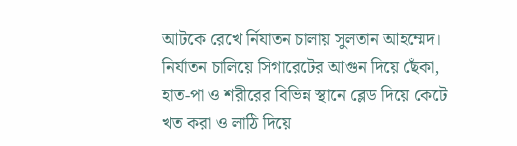আটকে রেখে র্নিযাতন চালায় সুলতান আহম্মেদ। নির্যাতন চালিয়ে সিগারেটের আগুন দিয়ে ছেঁকা, হাত-পা ও শরীরের বিভিন্ন স্থানে ব্লেড দিয়ে কেটে খত করা ও লাঠি দিয়ে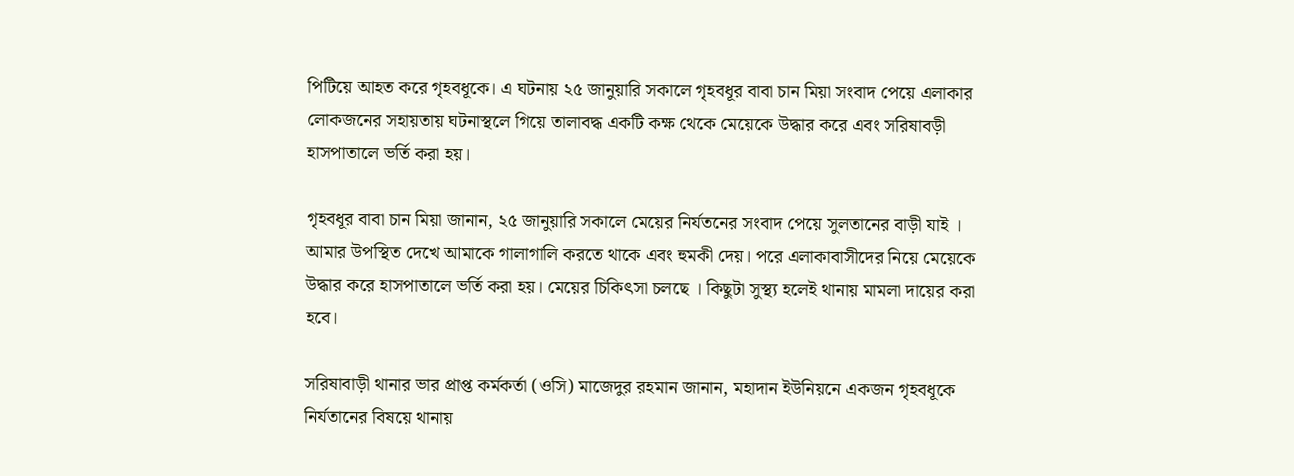পিটিয়ে আহত করে গৃহবধূকে। এ ঘটনায় ২৫ জানুয়ারি সকালে গৃহবধূর বাবা চান মিয়া সংবাদ পেয়ে এলাকার লোকজনের সহায়তায় ঘটনাস্থলে গিয়ে তালাবদ্ধ একটি কক্ষ থেকে মেয়েকে উদ্ধার করে এবং সরিষাবড়ী হাসপাতালে ভর্তি করা হয়।

গৃহবধূর বাবা চান মিয়া জানান, ২৫ জানুয়ারি সকালে মেয়ের নির্যতনের সংবাদ পেয়ে সুলতানের বাড়ী যাই । আমার উপস্থিত দেখে আমাকে গালাগালি করতে থাকে এবং হুমকী দেয়। পরে এলাকাবাসীদের নিয়ে মেয়েকে উদ্ধার করে হাসপাতালে ভর্তি করা হয়। মেয়ের চিকিৎসা চলছে । কিছুটা সুস্থ্য হলেই থানায় মামলা দায়ের করা হবে।

সরিষাবাড়ী থানার ভার প্রাপ্ত কর্মকর্তা (ওসি) মাজেদুর রহমান জানান, মহাদান ইউনিয়নে একজন গৃহবধূকে নির্যতানের বিষয়ে থানায়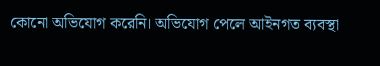কোনো অভিযোগ করেনি। অভিযোগ পেলে আইনগত ব্যবস্থা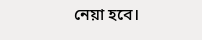নেয়া হবে।